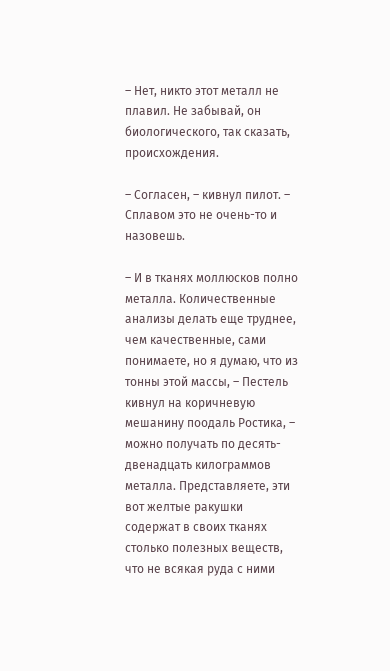– Нет, никто этот металл не плавил. Не забывай, он биологического, так сказать, происхождения.

– Согласен, – кивнул пилот. – Сплавом это не очень-то и назовешь.

– И в тканях моллюсков полно металла. Количественные анализы делать еще труднее, чем качественные, сами понимаете, но я думаю, что из тонны этой массы, – Пестель кивнул на коричневую мешанину поодаль Ростика, – можно получать по десять-двенадцать килограммов металла. Представляете, эти вот желтые ракушки содержат в своих тканях столько полезных веществ, что не всякая руда с ними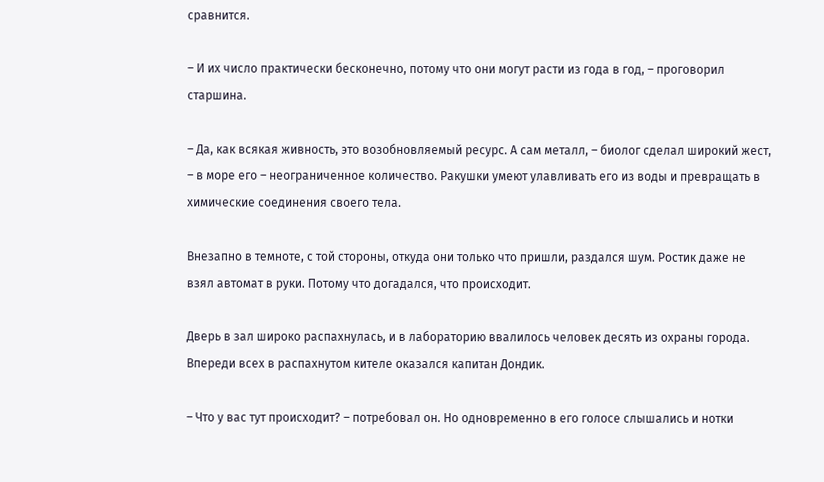сравнится.

– И их число практически бесконечно, потому что они могут расти из года в год, – проговорил старшина.

– Да, как всякая живность, это возобновляемый ресурс. А сам металл, – биолог сделал широкий жест, – в море его – неограниченное количество. Ракушки умеют улавливать его из воды и превращать в химические соединения своего тела.

Внезапно в темноте, с той стороны, откуда они только что пришли, раздался шум. Ростик даже не взял автомат в руки. Потому что догадался, что происходит.

Дверь в зал широко распахнулась, и в лабораторию ввалилось человек десять из охраны города. Впереди всех в распахнутом кителе оказался капитан Дондик.

– Что у вас тут происходит? – потребовал он. Но одновременно в его голосе слышались и нотки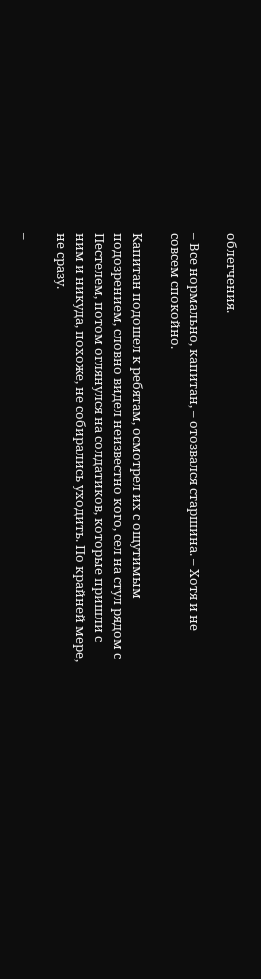облегчения.

– Все нормально, капитан, – отозвался старшина. – Хотя и не совсем спокойно.

Капитан подошел к ребятам, осмотрел их с ощутимым подозрением, словно видел неизвестно кого, сел на стул рядом с Пестелем, потом оглянулся на солдатиков, которые пришли с ним и никуда, похоже, не собирались уходить. По крайней мере, не сразу.

–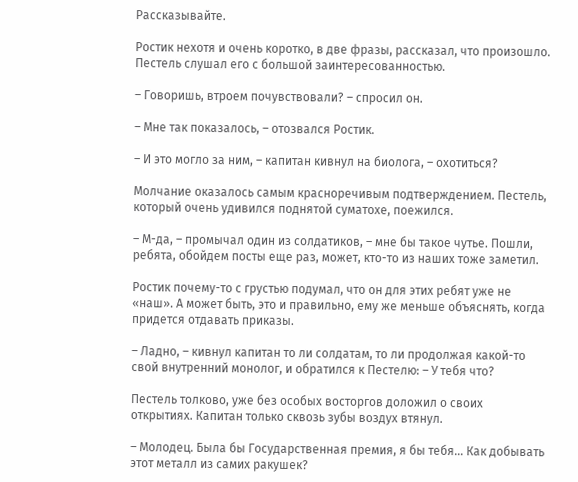Рассказывайте.

Ростик нехотя и очень коротко, в две фразы, рассказал, что произошло. Пестель слушал его с большой заинтересованностью.

– Говоришь, втроем почувствовали? – спросил он.

– Мне так показалось, – отозвался Ростик.

– И это могло за ним, – капитан кивнул на биолога, – охотиться?

Молчание оказалось самым красноречивым подтверждением. Пестель, который очень удивился поднятой суматохе, поежился.

– М-да, – промычал один из солдатиков, – мне бы такое чутье. Пошли, ребята, обойдем посты еще раз, может, кто-то из наших тоже заметил.

Ростик почему-то с грустью подумал, что он для этих ребят уже не «наш». А может быть, это и правильно, ему же меньше объяснять, когда придется отдавать приказы.

– Ладно, – кивнул капитан то ли солдатам, то ли продолжая какой-то свой внутренний монолог, и обратился к Пестелю: – У тебя что?

Пестель толково, уже без особых восторгов доложил о своих открытиях. Капитан только сквозь зубы воздух втянул.

– Молодец. Была бы Государственная премия, я бы тебя… Как добывать этот металл из самих ракушек?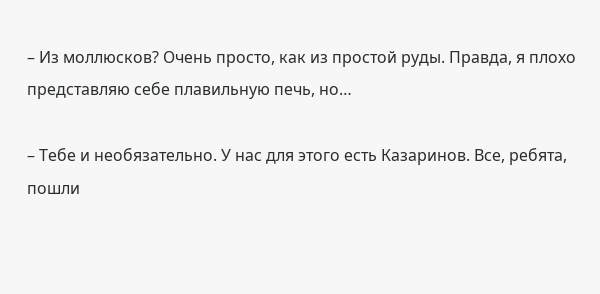– Из моллюсков? Очень просто, как из простой руды. Правда, я плохо представляю себе плавильную печь, но…

– Тебе и необязательно. У нас для этого есть Казаринов. Все, ребята, пошли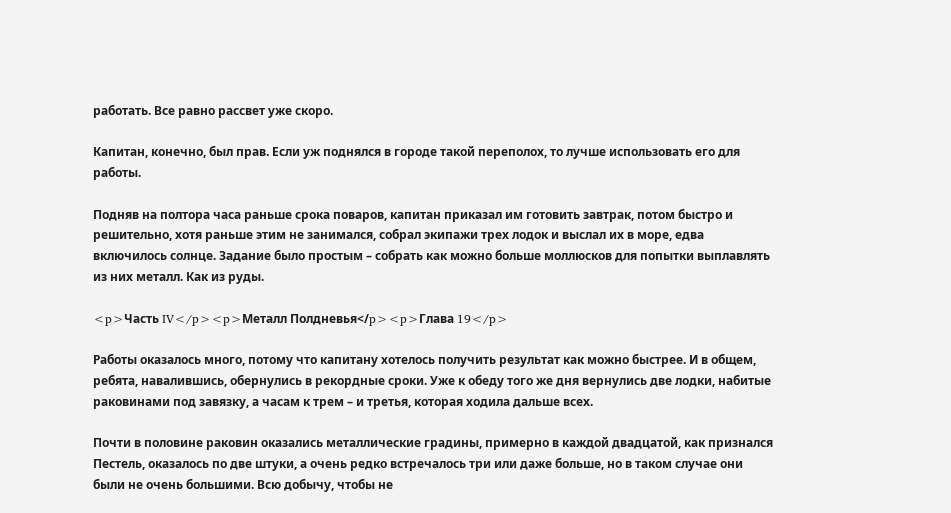работать. Все равно рассвет уже скоро.

Капитан, конечно, был прав. Если уж поднялся в городе такой переполох, то лучше использовать его для работы.

Подняв на полтора часа раньше срока поваров, капитан приказал им готовить завтрак, потом быстро и решительно, хотя раньше этим не занимался, собрал экипажи трех лодок и выслал их в море, едва включилось солнце. Задание было простым – собрать как можно больше моллюсков для попытки выплавлять из них металл. Как из руды.

<p>Часть IV</p><p>Металл Полдневья</p><p>Глава 19</p>

Работы оказалось много, потому что капитану хотелось получить результат как можно быстрее. И в общем, ребята, навалившись, обернулись в рекордные сроки. Уже к обеду того же дня вернулись две лодки, набитые раковинами под завязку, а часам к трем – и третья, которая ходила дальше всех.

Почти в половине раковин оказались металлические градины, примерно в каждой двадцатой, как признался Пестель, оказалось по две штуки, а очень редко встречалось три или даже больше, но в таком случае они были не очень большими. Всю добычу, чтобы не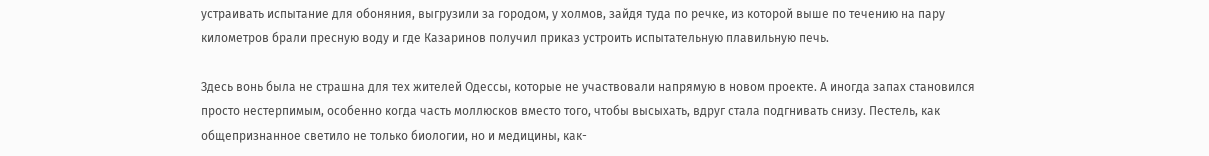устраивать испытание для обоняния, выгрузили за городом, у холмов, зайдя туда по речке, из которой выше по течению на пару километров брали пресную воду и где Казаринов получил приказ устроить испытательную плавильную печь.

Здесь вонь была не страшна для тех жителей Одессы, которые не участвовали напрямую в новом проекте. А иногда запах становился просто нестерпимым, особенно когда часть моллюсков вместо того, чтобы высыхать, вдруг стала подгнивать снизу. Пестель, как общепризнанное светило не только биологии, но и медицины, как-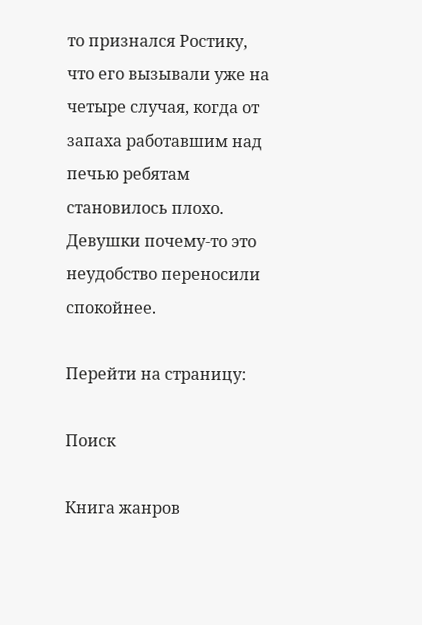то признался Ростику, что его вызывали уже на четыре случая, когда от запаха работавшим над печью ребятам становилось плохо. Девушки почему-то это неудобство переносили спокойнее.

Перейти на страницу:

Поиск

Книга жанров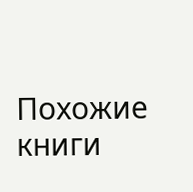Похожие книги